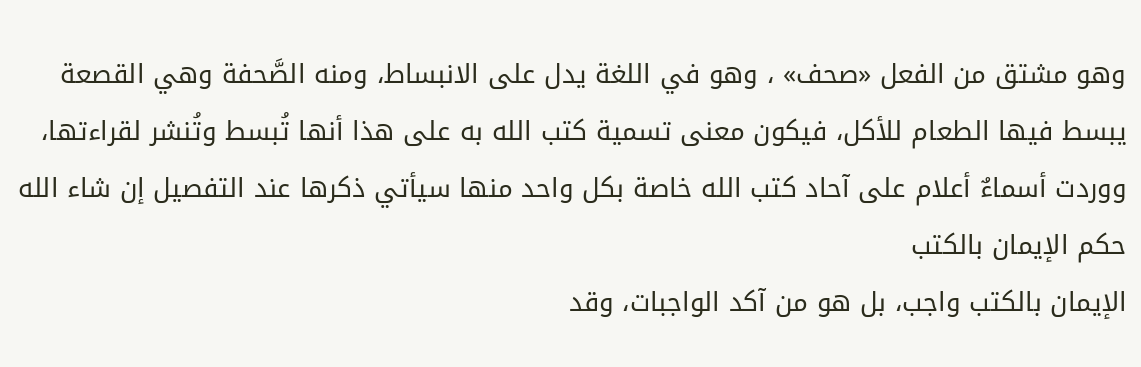وهو مشتق من الفعل «صحف» ، وهو في اللغة يدل على الانبساط، ومنه الصَّحفة وهي القصعة يبسط فيها الطعام للأكل، فيكون معنى تسمية كتب الله به على هذا أنها تُبسط وتُنشر لقراءتها، ووردت أسماءٌ أعلام على آحاد كتب الله خاصة بكل واحد منها سيأتي ذكرها عند التفصيل إن شاء الله
حكم الإيمان بالكتب
الإيمان بالكتب واجب، بل هو من آكد الواجبات، وقد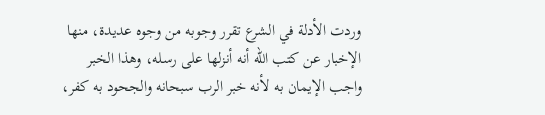وردت الأدلة في الشرع تقرر وجوبه من وجوه عديدة، منها
الإخبار عن كتب الله أنه أنزلها على رسله، وهذا الخبر واجب الإيمان به لأنه خبر الرب سبحانه والجحود به كفر،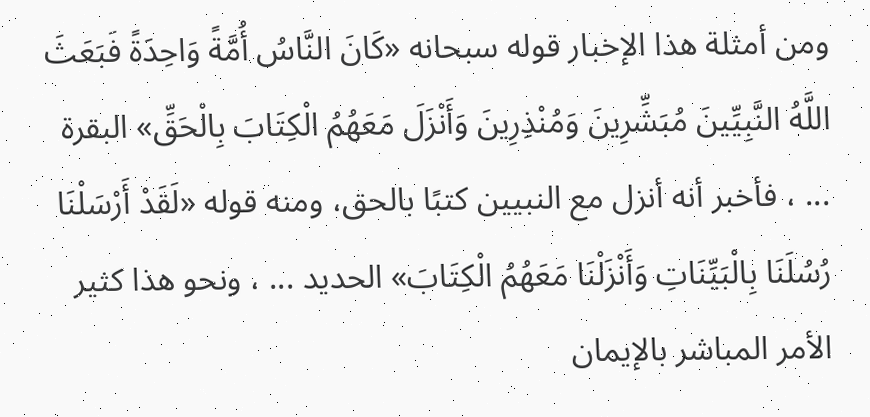ومن أمثلة هذا الإخبار قوله سبحانه «كَانَ النَّاسُ أُمَّةً وَاحِدَةً فَبَعَثَ اللَّهُ النَّبِيِّينَ مُبَشِّرِينَ وَمُنْذِرِينَ وَأَنْزَلَ مَعَهُمُ الْكِتَابَ بِالْحَقِّ» البقرة ... ، فأخبر أنه أنزل مع النبيين كتبًا بالحق، ومنه قوله «لَقَدْ أَرْسَلْنَا رُسُلَنَا بِالْبَيِّنَاتِ وَأَنْزَلْنَا مَعَهُمُ الْكِتَابَ» الحديد ... ، ونحو هذا كثير
الأمر المباشر بالإيمان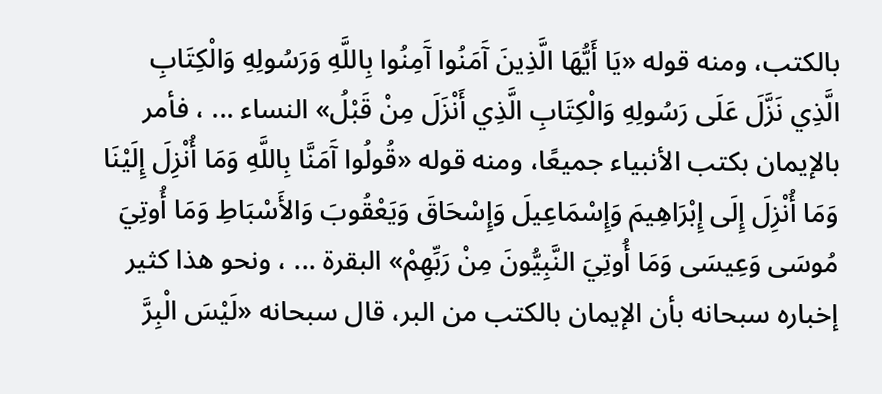بالكتب، ومنه قوله «يَا أَيُّهَا الَّذِينَ آَمَنُوا آَمِنُوا بِاللَّهِ وَرَسُولِهِ وَالْكِتَابِ الَّذِي نَزَّلَ عَلَى رَسُولِهِ وَالْكِتَابِ الَّذِي أَنْزَلَ مِنْ قَبْلُ» النساء ... ، فأمر بالإيمان بكتب الأنبياء جميعًا، ومنه قوله «قُولُوا آَمَنَّا بِاللَّهِ وَمَا أُنْزِلَ إِلَيْنَا وَمَا أُنْزِلَ إِلَى إِبْرَاهِيمَ وَإِسْمَاعِيلَ وَإِسْحَاقَ وَيَعْقُوبَ وَالأَسْبَاطِ وَمَا أُوتِيَ مُوسَى وَعِيسَى وَمَا أُوتِيَ النَّبِيُّونَ مِنْ رَبِّهِمْ» البقرة ... ، ونحو هذا كثير
إخباره سبحانه بأن الإيمان بالكتب من البر، قال سبحانه «لَيْسَ الْبِرَّ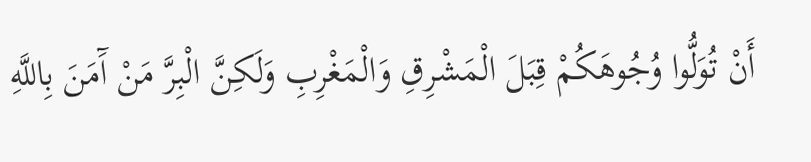أَنْ تُوَلُّوا وُجُوهَكُمْ قِبَلَ الْمَشْرِقِ وَالْمَغْرِبِ وَلَكِنَّ الْبِرَّ مَنْ آَمَنَ بِاللَّهِ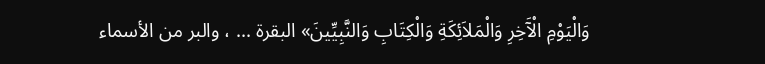وَالْيَوْمِ الْآَخِرِ وَالْمَلاَئِكَةِ وَالْكِتَابِ وَالنَّبِيِّينَ» البقرة ... ، والبر من الأسماء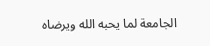الجامعة لما يحبه الله ويرضاه